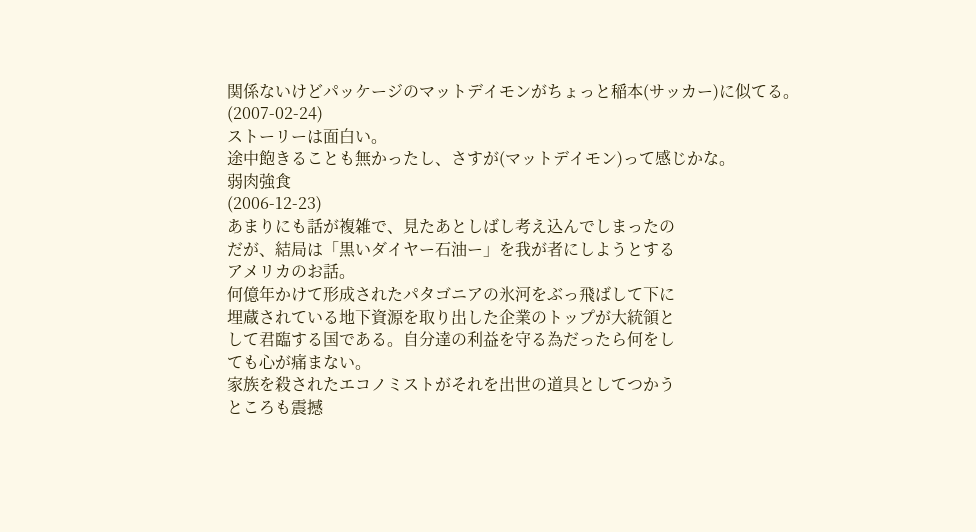関係ないけどパッケージのマットデイモンがちょっと稲本(サッカー)に似てる。
(2007-02-24)
ストーリーは面白い。
途中飽きることも無かったし、さすが(マットデイモン)って感じかな。
弱肉強食
(2006-12-23)
あまりにも話が複雑で、見たあとしばし考え込んでしまったの
だが、結局は「黒いダイヤー石油ー」を我が者にしようとする
アメリカのお話。
何億年かけて形成されたパタゴニアの氷河をぶっ飛ばして下に
埋蔵されている地下資源を取り出した企業のトップが大統領と
して君臨する国である。自分達の利益を守る為だったら何をし
ても心が痛まない。
家族を殺されたエコノミストがそれを出世の道具としてつかう
ところも震撼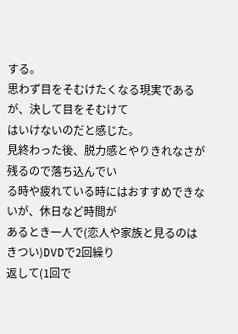する。
思わず目をそむけたくなる現実であるが、決して目をそむけて
はいけないのだと感じた。
見終わった後、脱力感とやりきれなさが残るので落ち込んでい
る時や疲れている時にはおすすめできないが、休日など時間が
あるとき一人で(恋人や家族と見るのはきつい)DVDで2回繰り
返して(1回で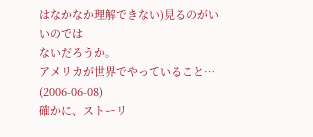はなかなか理解できない)見るのがいいのでは
ないだろうか。
アメリカが世界でやっていること…
(2006-06-08)
確かに、ストーリ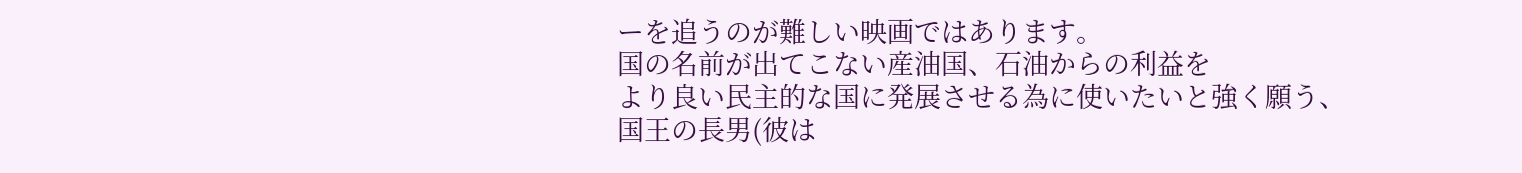ーを追うのが難しい映画ではあります。
国の名前が出てこない産油国、石油からの利益を
より良い民主的な国に発展させる為に使いたいと強く願う、
国王の長男(彼は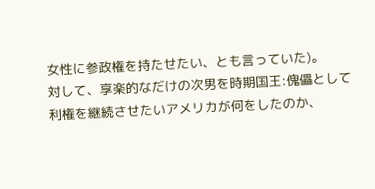女性に参政権を持たせたい、とも言っていた)。
対して、享楽的なだけの次男を時期国王:傀儡として
利権を継続させたいアメリカが何をしたのか、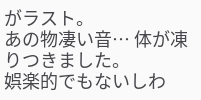がラスト。
あの物凄い音… 体が凍りつきました。
娯楽的でもないしわ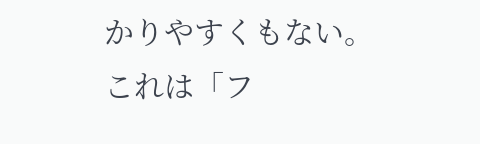かりやすくもない。
これは「フ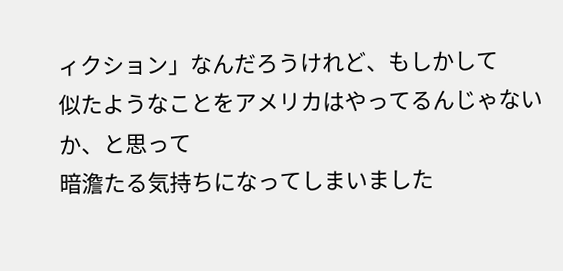ィクション」なんだろうけれど、もしかして
似たようなことをアメリカはやってるんじゃないか、と思って
暗澹たる気持ちになってしまいました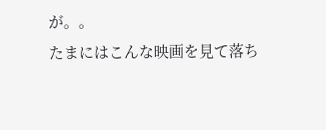が。。
たまにはこんな映画を見て落ち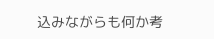込みながらも何か考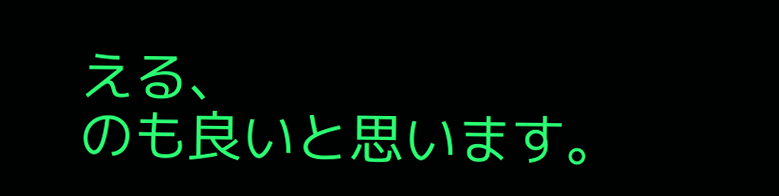える、
のも良いと思います。